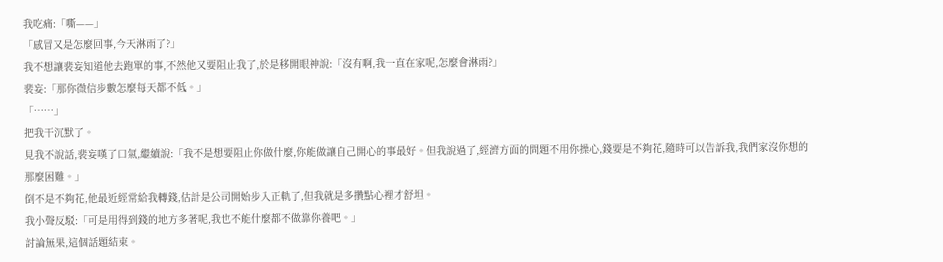我吃痛:「嘶——」
「感冒又是怎麼回事,今天淋雨了?」
我不想讓裴妄知道他去跑單的事,不然他又要阻止我了,於是移開眼神說:「沒有啊,我一直在家呢,怎麼會淋雨?」
裴妄:「那你微信步數怎麼每天都不低。」
「……」
把我干沉默了。
見我不說話,裴妄嘆了口氣,繼續說:「我不是想要阻止你做什麼,你能做讓自己開心的事最好。但我說過了,經濟方面的問題不用你操心,錢要是不夠花,隨時可以告訴我,我們家沒你想的那麼困難。」
倒不是不夠花,他最近經常給我轉錢,估計是公司開始步入正軌了,但我就是多攢點心裡才舒坦。
我小聲反駁:「可是用得到錢的地方多著呢,我也不能什麼都不做靠你養吧。」
討論無果,這個話題結束。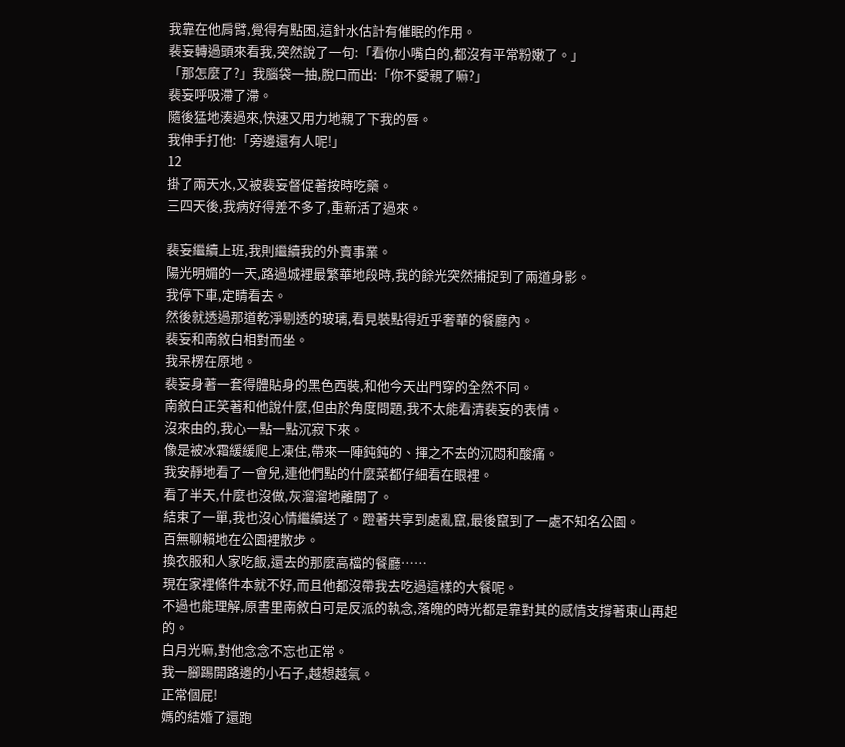我靠在他肩臂,覺得有點困,這針水估計有催眠的作用。
裴妄轉過頭來看我,突然說了一句:「看你小嘴白的,都沒有平常粉嫩了。」
「那怎麼了?」我腦袋一抽,脫口而出:「你不愛親了嘛?」
裴妄呼吸滯了滯。
隨後猛地湊過來,快速又用力地親了下我的唇。
我伸手打他:「旁邊還有人呢!」
12
掛了兩天水,又被裴妄督促著按時吃藥。
三四天後,我病好得差不多了,重新活了過來。

裴妄繼續上班,我則繼續我的外賣事業。
陽光明媚的一天,路過城裡最繁華地段時,我的餘光突然捕捉到了兩道身影。
我停下車,定睛看去。
然後就透過那道乾淨剔透的玻璃,看見裝點得近乎奢華的餐廳內。
裴妄和南敘白相對而坐。
我呆楞在原地。
裴妄身著一套得體貼身的黑色西裝,和他今天出門穿的全然不同。
南敘白正笑著和他說什麼,但由於角度問題,我不太能看清裴妄的表情。
沒來由的,我心一點一點沉寂下來。
像是被冰霜緩緩爬上凍住,帶來一陣鈍鈍的、揮之不去的沉悶和酸痛。
我安靜地看了一會兒,連他們點的什麼菜都仔細看在眼裡。
看了半天,什麼也沒做,灰溜溜地離開了。
結束了一單,我也沒心情繼續送了。蹬著共享到處亂竄,最後竄到了一處不知名公園。
百無聊賴地在公園裡散步。
換衣服和人家吃飯,還去的那麼高檔的餐廳……
現在家裡條件本就不好,而且他都沒帶我去吃過這樣的大餐呢。
不過也能理解,原書里南敘白可是反派的執念,落魄的時光都是靠對其的感情支撐著東山再起的。
白月光嘛,對他念念不忘也正常。
我一腳踢開路邊的小石子,越想越氣。
正常個屁!
媽的結婚了還跑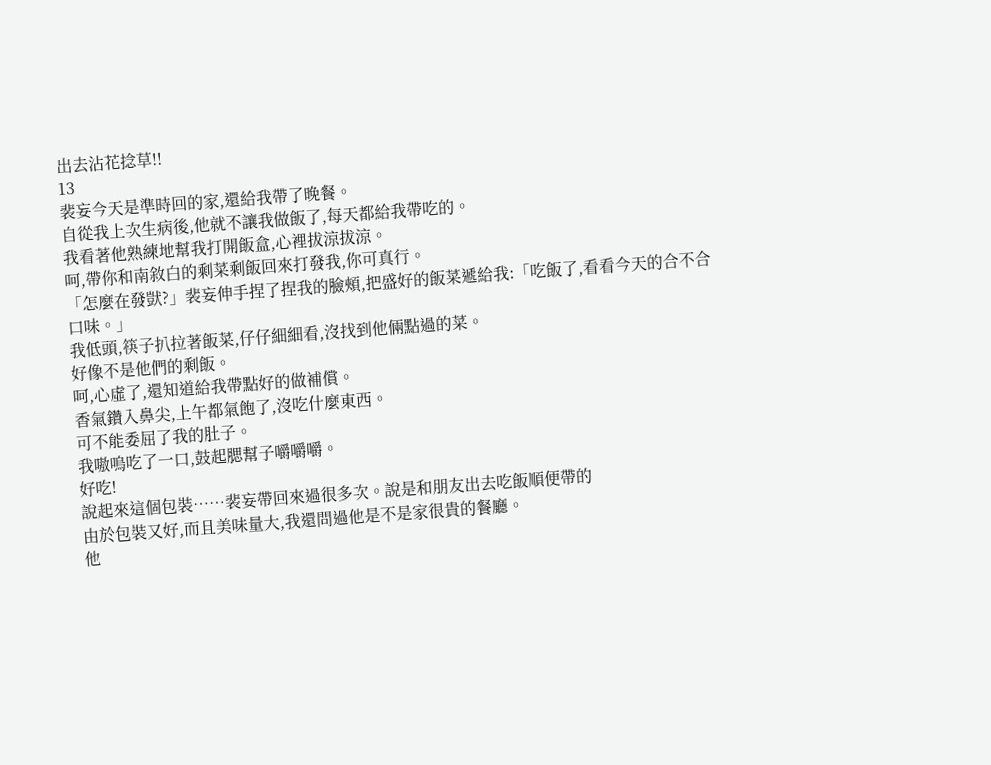出去沾花捻草!!
13
裴妄今天是準時回的家,還給我帶了晚餐。
自從我上次生病後,他就不讓我做飯了,每天都給我帶吃的。
我看著他熟練地幫我打開飯盒,心裡拔涼拔涼。
呵,帶你和南敘白的剩菜剩飯回來打發我,你可真行。
「怎麼在發獃?」裴妄伸手捏了捏我的臉頰,把盛好的飯菜遞給我:「吃飯了,看看今天的合不合口味。」
我低頭,筷子扒拉著飯菜,仔仔細細看,沒找到他倆點過的菜。
好像不是他們的剩飯。
呵,心虛了,還知道給我帶點好的做補償。
香氣鑽入鼻尖,上午都氣飽了,沒吃什麼東西。
可不能委屈了我的肚子。
我嗷嗚吃了一口,鼓起腮幫子嚼嚼嚼。
好吃!
說起來這個包裝……裴妄帶回來過很多次。說是和朋友出去吃飯順便帶的
由於包裝又好,而且美味量大,我還問過他是不是家很貴的餐廳。
他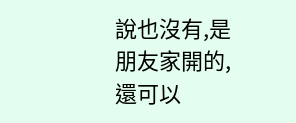說也沒有,是朋友家開的,還可以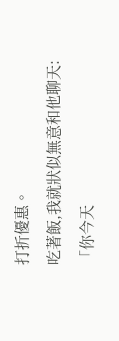打折優惠。
吃著飯,我就狀似無意和他聊天:「你今天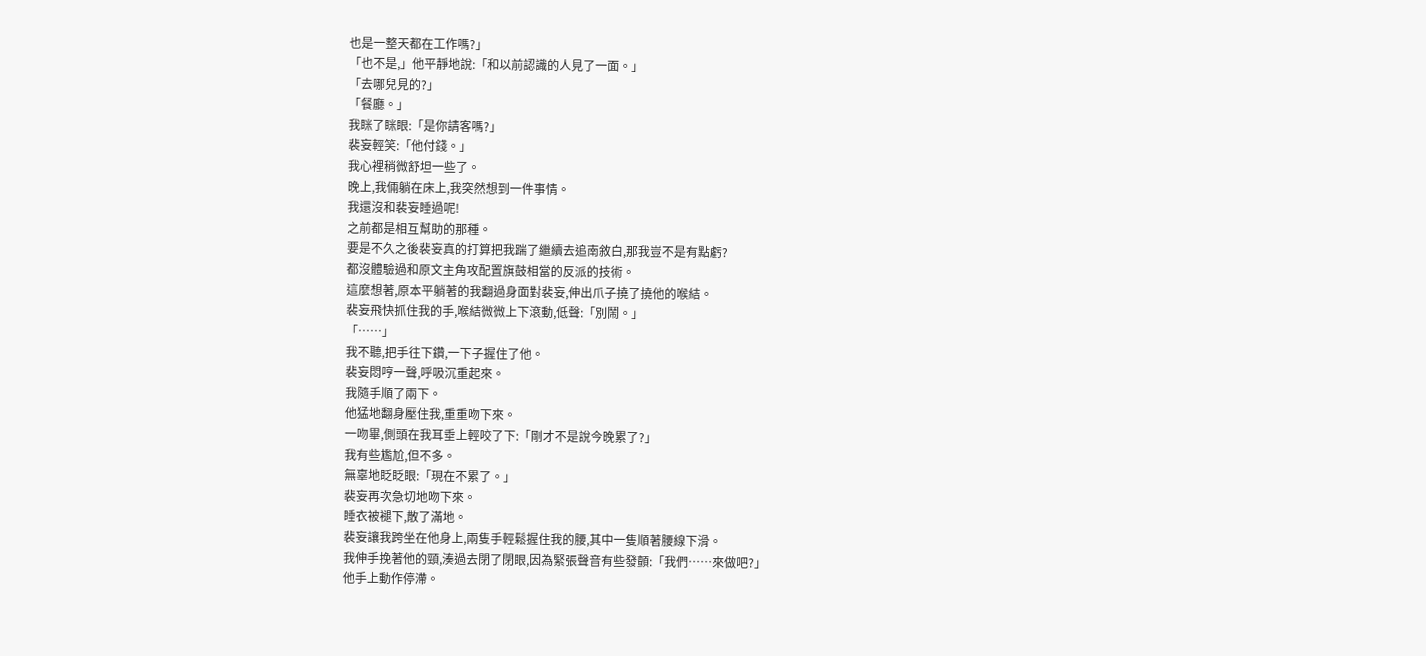也是一整天都在工作嗎?」
「也不是,」他平靜地說:「和以前認識的人見了一面。」
「去哪兒見的?」
「餐廳。」
我眯了眯眼:「是你請客嗎?」
裴妄輕笑:「他付錢。」
我心裡稍微舒坦一些了。
晚上,我倆躺在床上,我突然想到一件事情。
我還沒和裴妄睡過呢!
之前都是相互幫助的那種。
要是不久之後裴妄真的打算把我踹了繼續去追南敘白,那我豈不是有點虧?
都沒體驗過和原文主角攻配置旗鼓相當的反派的技術。
這麼想著,原本平躺著的我翻過身面對裴妄,伸出爪子撓了撓他的喉結。
裴妄飛快抓住我的手,喉結微微上下滾動,低聲:「別鬧。」
「……」
我不聽,把手往下鑽,一下子握住了他。
裴妄悶哼一聲,呼吸沉重起來。
我隨手順了兩下。
他猛地翻身壓住我,重重吻下來。
一吻畢,側頭在我耳垂上輕咬了下:「剛才不是說今晚累了?」
我有些尷尬,但不多。
無辜地眨眨眼:「現在不累了。」
裴妄再次急切地吻下來。
睡衣被褪下,散了滿地。
裴妄讓我跨坐在他身上,兩隻手輕鬆握住我的腰,其中一隻順著腰線下滑。
我伸手挽著他的頸,湊過去閉了閉眼,因為緊張聲音有些發顫:「我們……來做吧?」
他手上動作停滯。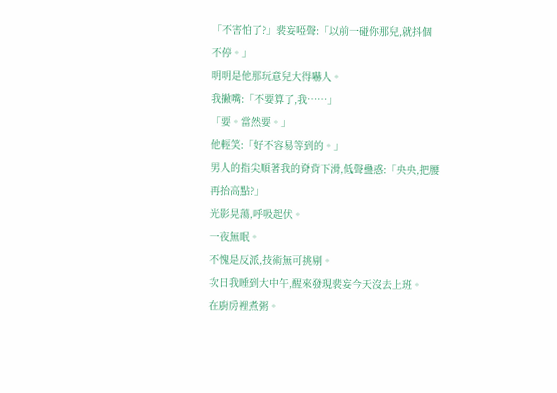「不害怕了?」裴妄啞聲:「以前一碰你那兒,就抖個不停。」
明明是他那玩意兒大得嚇人。
我撇嘴:「不要算了,我……」
「要。當然要。」
他輕笑:「好不容易等到的。」
男人的指尖順著我的脊背下滑,低聲蠱惑:「央央,把腰再抬高點?」
光影晃蕩,呼吸起伏。
一夜無眠。
不愧是反派,技術無可挑剔。
次日我睡到大中午,醒來發現裴妄今天沒去上班。
在廚房裡煮粥。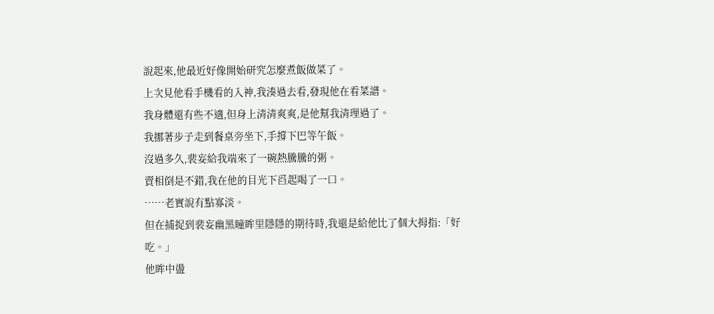說起來,他最近好像開始研究怎麼煮飯做菜了。
上次見他看手機看的入神,我湊過去看,發現他在看菜譜。
我身體還有些不適,但身上清清爽爽,是他幫我清理過了。
我挪著步子走到餐桌旁坐下,手撐下巴等午飯。
沒過多久,裴妄給我端來了一碗熱騰騰的粥。
賣相倒是不錯,我在他的目光下舀起喝了一口。
……老實說有點寡淡。
但在捕捉到裴妄幽黑瞳眸里隱隱的期待時,我還是給他比了個大拇指:「好吃。」
他眸中盪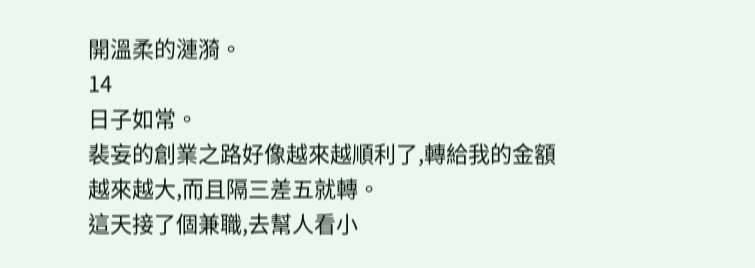開溫柔的漣漪。
14
日子如常。
裴妄的創業之路好像越來越順利了,轉給我的金額越來越大,而且隔三差五就轉。
這天接了個兼職,去幫人看小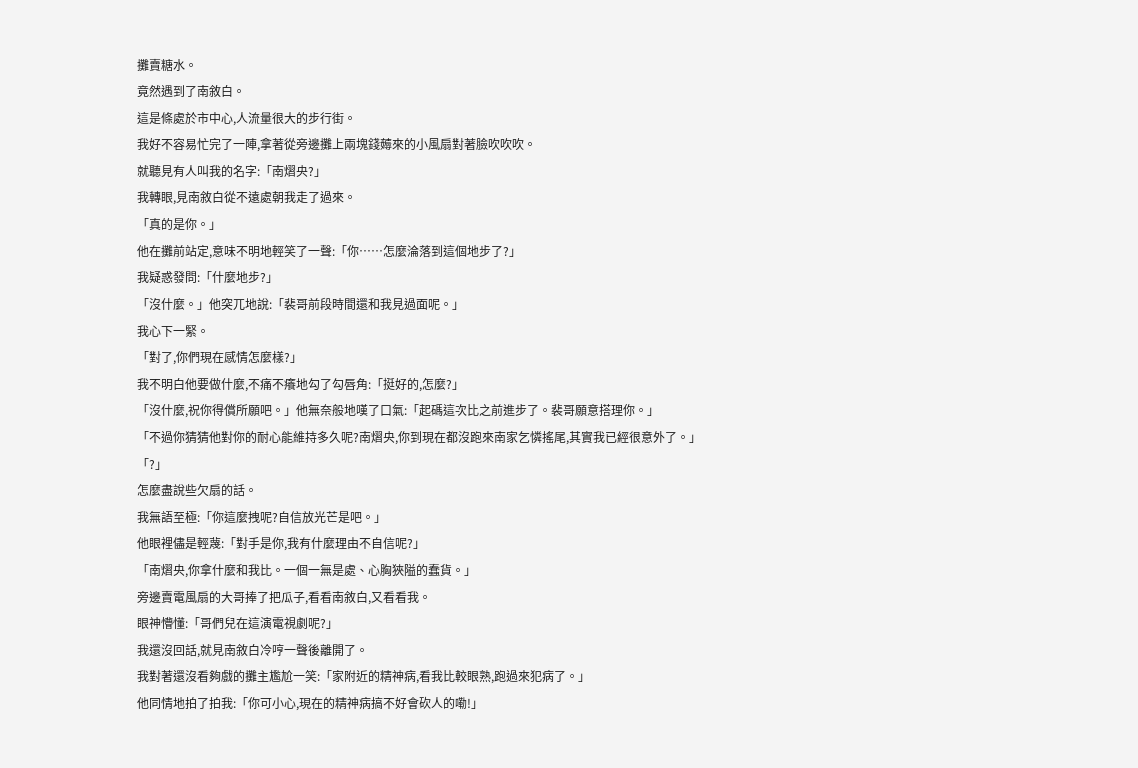攤賣糖水。
竟然遇到了南敘白。
這是條處於市中心,人流量很大的步行街。
我好不容易忙完了一陣,拿著從旁邊攤上兩塊錢薅來的小風扇對著臉吹吹吹。
就聽見有人叫我的名字:「南熠央?」
我轉眼,見南敘白從不遠處朝我走了過來。
「真的是你。」
他在攤前站定,意味不明地輕笑了一聲:「你……怎麼淪落到這個地步了?」
我疑惑發問:「什麼地步?」
「沒什麼。」他突兀地說:「裴哥前段時間還和我見過面呢。」
我心下一緊。
「對了,你們現在感情怎麼樣?」
我不明白他要做什麼,不痛不癢地勾了勾唇角:「挺好的,怎麼?」
「沒什麼,祝你得償所願吧。」他無奈般地嘆了口氣:「起碼這次比之前進步了。裴哥願意搭理你。」
「不過你猜猜他對你的耐心能維持多久呢?南熠央,你到現在都沒跑來南家乞憐搖尾,其實我已經很意外了。」
「?」
怎麼盡說些欠扇的話。
我無語至極:「你這麼拽呢?自信放光芒是吧。」
他眼裡儘是輕蔑:「對手是你,我有什麼理由不自信呢?」
「南熠央,你拿什麼和我比。一個一無是處、心胸狹隘的蠢貨。」
旁邊賣電風扇的大哥捧了把瓜子,看看南敘白,又看看我。
眼神懵懂:「哥們兒在這演電視劇呢?」
我還沒回話,就見南敘白冷哼一聲後離開了。
我對著還沒看夠戲的攤主尷尬一笑:「家附近的精神病,看我比較眼熟,跑過來犯病了。」
他同情地拍了拍我:「你可小心,現在的精神病搞不好會砍人的嘞!」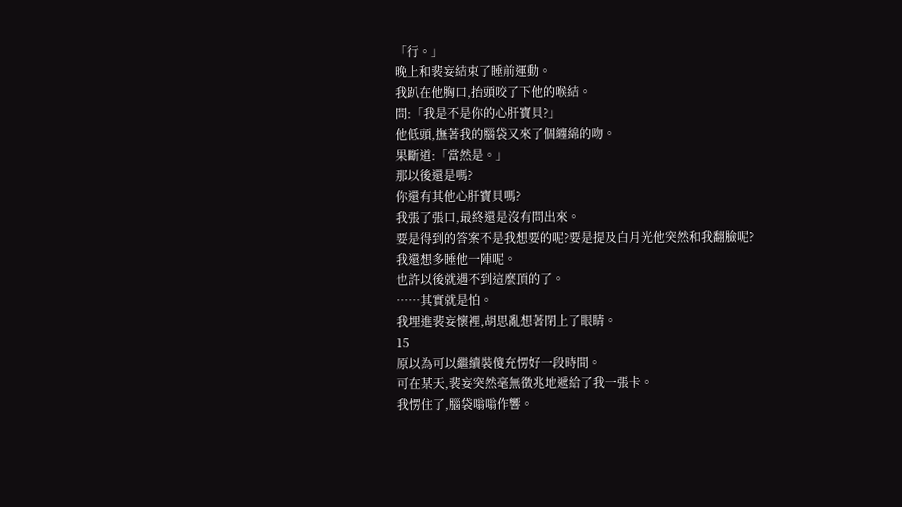「行。」
晚上和裴妄結束了睡前運動。
我趴在他胸口,抬頭咬了下他的喉結。
問:「我是不是你的心肝寶貝?」
他低頭,撫著我的腦袋又來了個纏綿的吻。
果斷道:「當然是。」
那以後還是嗎?
你還有其他心肝寶貝嗎?
我張了張口,最終還是沒有問出來。
要是得到的答案不是我想要的呢?要是提及白月光他突然和我翻臉呢?
我還想多睡他一陣呢。
也許以後就遇不到這麼頂的了。
……其實就是怕。
我埋進裴妄懷裡,胡思亂想著閉上了眼睛。
15
原以為可以繼續裝傻充愣好一段時間。
可在某天,裴妄突然毫無徵兆地遞給了我一張卡。
我愣住了,腦袋嗡嗡作響。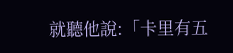就聽他說:「卡里有五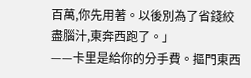百萬,你先用著。以後別為了省錢絞盡腦汁,東奔西跑了。」
——卡里是給你的分手費。摳門東西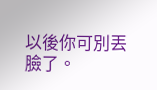以後你可別丟臉了。